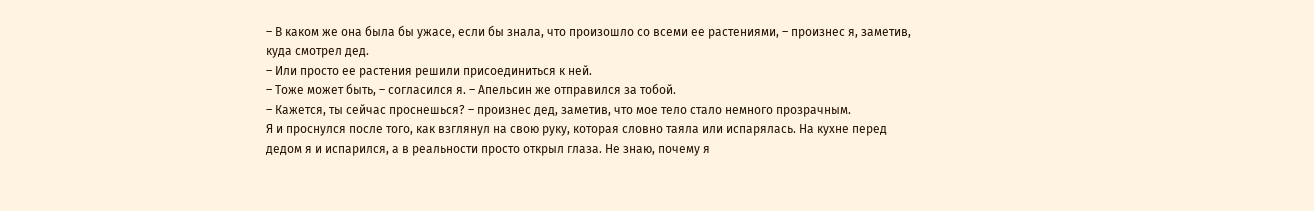– В каком же она была бы ужасе, если бы знала, что произошло со всеми ее растениями, – произнес я, заметив, куда смотрел дед.
– Или просто ее растения решили присоединиться к ней.
– Тоже может быть, – согласился я. – Апельсин же отправился за тобой.
– Кажется, ты сейчас проснешься? – произнес дед, заметив, что мое тело стало немного прозрачным.
Я и проснулся после того, как взглянул на свою руку, которая словно таяла или испарялась. На кухне перед дедом я и испарился, а в реальности просто открыл глаза. Не знаю, почему я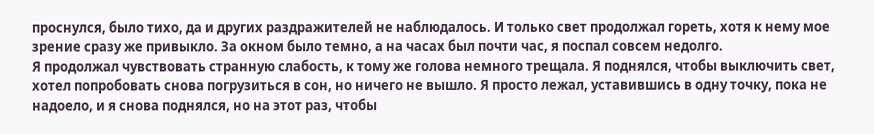проснулся, было тихо, да и других раздражителей не наблюдалось. И только свет продолжал гореть, хотя к нему мое зрение сразу же привыкло. За окном было темно, а на часах был почти час, я поспал совсем недолго.
Я продолжал чувствовать странную слабость, к тому же голова немного трещала. Я поднялся, чтобы выключить свет, хотел попробовать снова погрузиться в сон, но ничего не вышло. Я просто лежал, уставившись в одну точку, пока не надоело, и я снова поднялся, но на этот раз, чтобы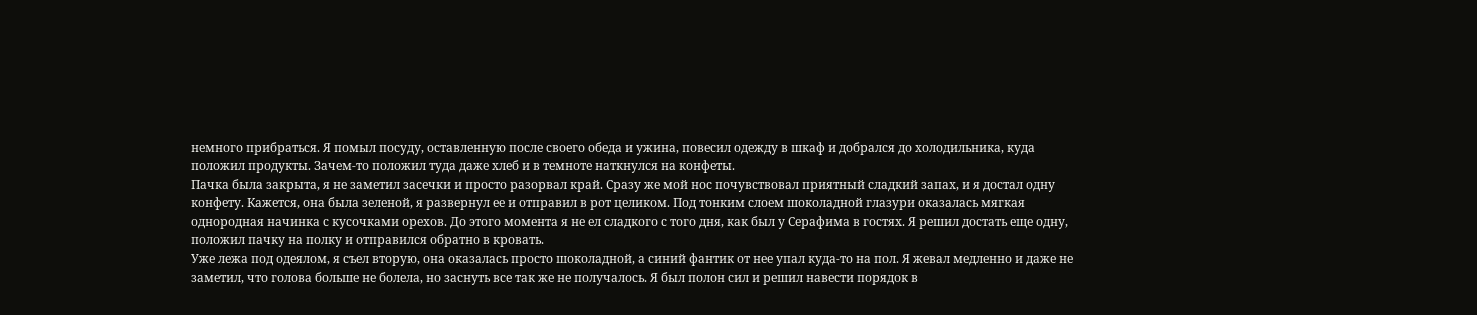немного прибраться. Я помыл посуду, оставленную после своего обеда и ужина, повесил одежду в шкаф и добрался до холодильника, куда положил продукты. Зачем-то положил туда даже хлеб и в темноте наткнулся на конфеты.
Пачка была закрыта, я не заметил засечки и просто разорвал край. Сразу же мой нос почувствовал приятный сладкий запах, и я достал одну конфету. Кажется, она была зеленой, я развернул ее и отправил в рот целиком. Под тонким слоем шоколадной глазури оказалась мягкая однородная начинка с кусочками орехов. До этого момента я не ел сладкого с того дня, как был у Серафима в гостях. Я решил достать еще одну, положил пачку на полку и отправился обратно в кровать.
Уже лежа под одеялом, я съел вторую, она оказалась просто шоколадной, а синий фантик от нее упал куда-то на пол. Я жевал медленно и даже не заметил, что голова больше не болела, но заснуть все так же не получалось. Я был полон сил и решил навести порядок в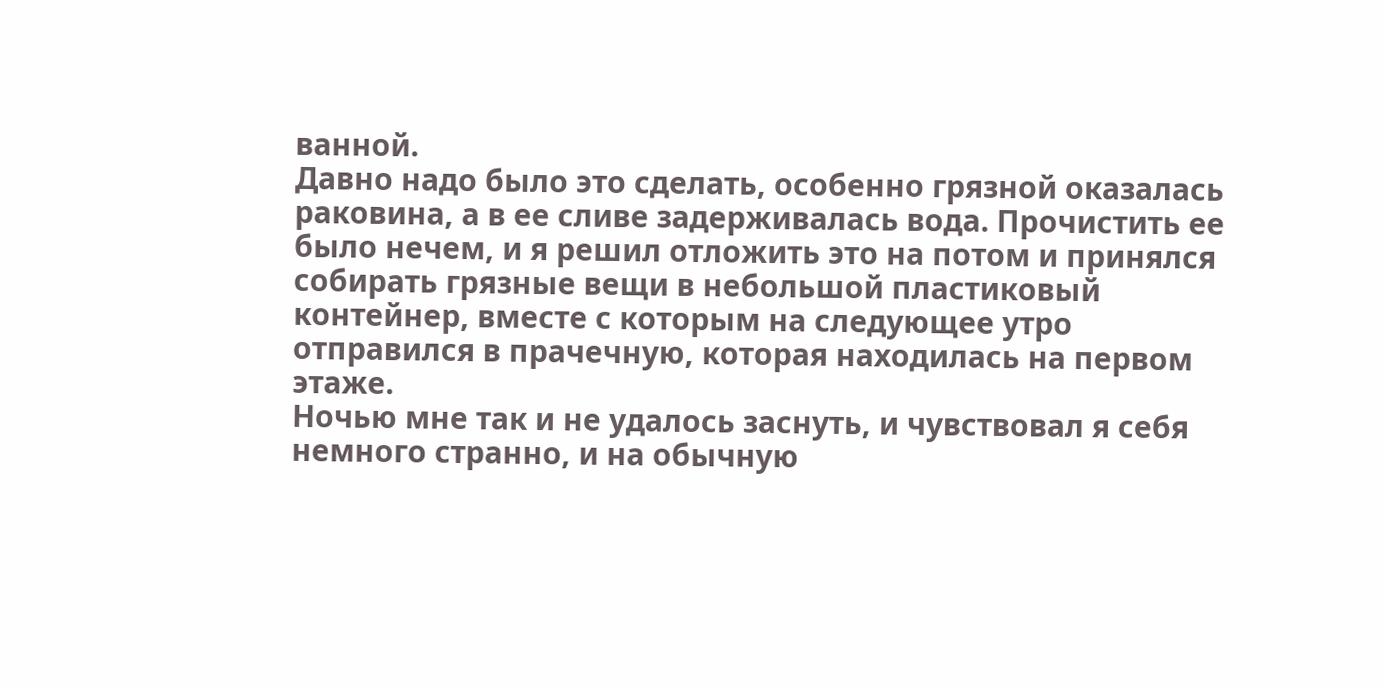ванной.
Давно надо было это сделать, особенно грязной оказалась раковина, а в ее сливе задерживалась вода. Прочистить ее было нечем, и я решил отложить это на потом и принялся собирать грязные вещи в небольшой пластиковый контейнер, вместе с которым на следующее утро отправился в прачечную, которая находилась на первом этаже.
Ночью мне так и не удалось заснуть, и чувствовал я себя немного странно, и на обычную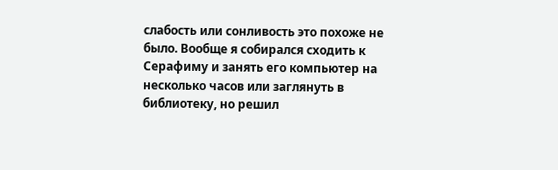слабость или сонливость это похоже не было. Вообще я собирался сходить к Серафиму и занять его компьютер на несколько часов или заглянуть в библиотеку, но решил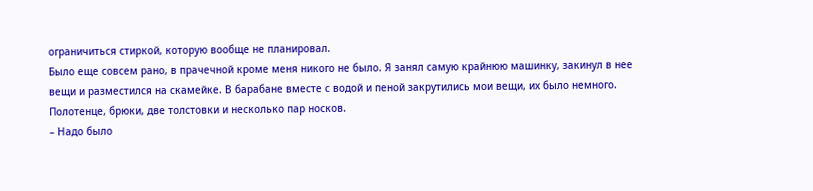ограничиться стиркой, которую вообще не планировал.
Было еще совсем рано, в прачечной кроме меня никого не было. Я занял самую крайнюю машинку, закинул в нее вещи и разместился на скамейке. В барабане вместе с водой и пеной закрутились мои вещи, их было немного. Полотенце, брюки, две толстовки и несколько пар носков.
– Надо было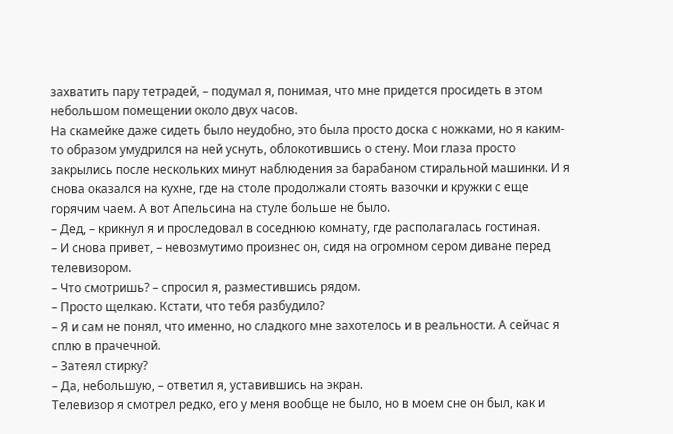захватить пару тетрадей, – подумал я, понимая, что мне придется просидеть в этом небольшом помещении около двух часов.
На скамейке даже сидеть было неудобно, это была просто доска с ножками, но я каким-то образом умудрился на ней уснуть, облокотившись о стену. Мои глаза просто закрылись после нескольких минут наблюдения за барабаном стиральной машинки. И я снова оказался на кухне, где на столе продолжали стоять вазочки и кружки с еще горячим чаем. А вот Апельсина на стуле больше не было.
– Дед, – крикнул я и проследовал в соседнюю комнату, где располагалась гостиная.
– И снова привет, – невозмутимо произнес он, сидя на огромном сером диване перед телевизором.
– Что смотришь? – спросил я, разместившись рядом.
– Просто щелкаю. Кстати, что тебя разбудило?
– Я и сам не понял, что именно, но сладкого мне захотелось и в реальности. А сейчас я сплю в прачечной.
– Затеял стирку?
– Да, небольшую, – ответил я, уставившись на экран.
Телевизор я смотрел редко, его у меня вообще не было, но в моем сне он был, как и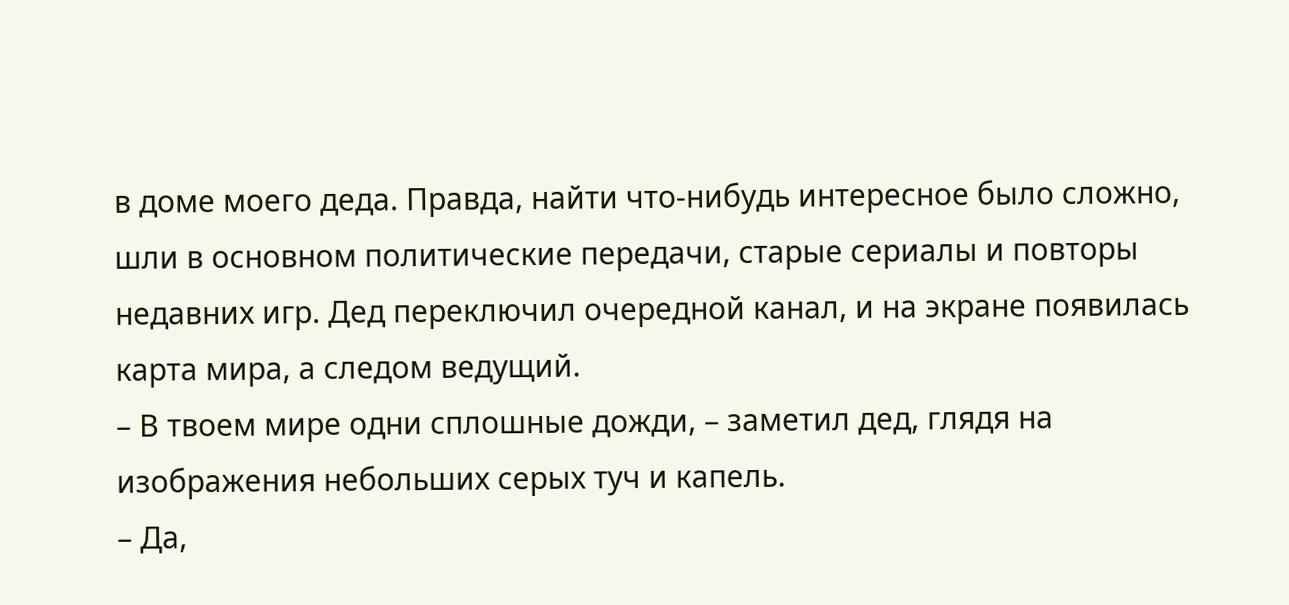в доме моего деда. Правда, найти что-нибудь интересное было сложно, шли в основном политические передачи, старые сериалы и повторы недавних игр. Дед переключил очередной канал, и на экране появилась карта мира, а следом ведущий.
– В твоем мире одни сплошные дожди, – заметил дед, глядя на изображения небольших серых туч и капель.
– Да,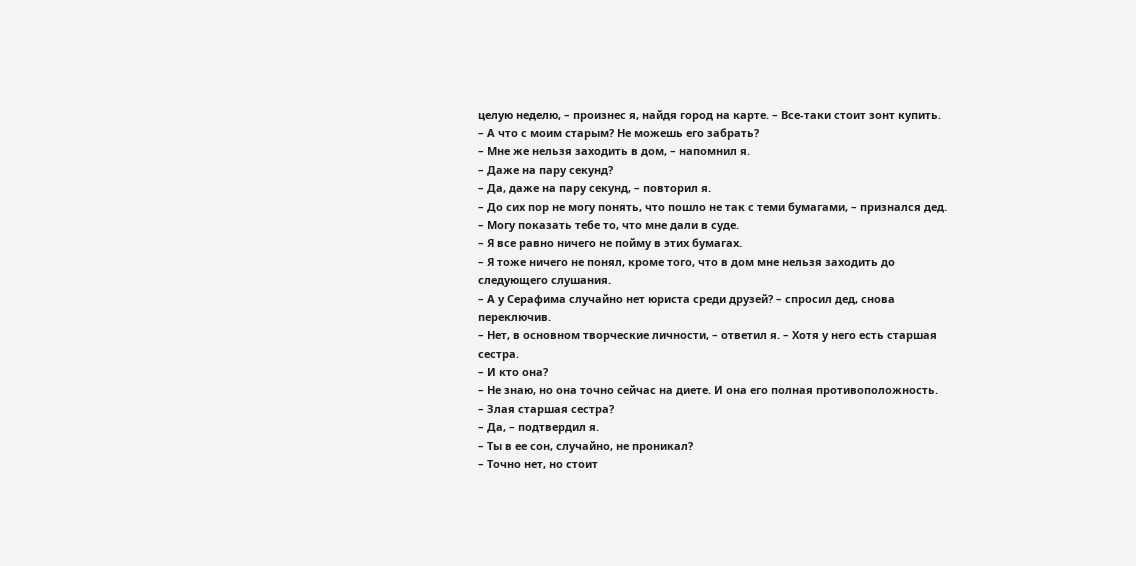целую неделю, – произнес я, найдя город на карте. – Все-таки стоит зонт купить.
– А что с моим старым? Не можешь его забрать?
– Мне же нельзя заходить в дом, – напомнил я.
– Даже на пару секунд?
– Да, даже на пару секунд, – повторил я.
– До сих пор не могу понять, что пошло не так с теми бумагами, – признался дед.
– Могу показать тебе то, что мне дали в суде.
– Я все равно ничего не пойму в этих бумагах.
– Я тоже ничего не понял, кроме того, что в дом мне нельзя заходить до следующего слушания.
– А у Серафима случайно нет юриста среди друзей? – спросил дед, снова переключив.
– Нет, в основном творческие личности, – ответил я. – Хотя у него есть старшая сестра.
– И кто она?
– Не знаю, но она точно сейчас на диете. И она его полная противоположность.
– Злая старшая сестра?
– Да, – подтвердил я.
– Ты в ее сон, случайно, не проникал?
– Точно нет, но стоит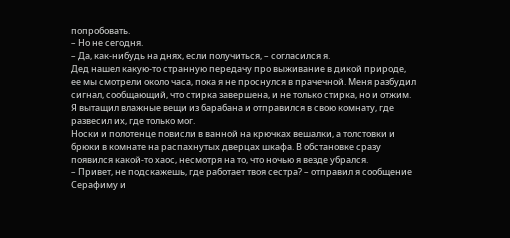попробовать.
– Но не сегодня.
– Да, как-нибудь на днях, если получиться, – согласился я.
Дед нашел какую-то странную передачу про выживание в дикой природе, ее мы смотрели около часа, пока я не проснулся в прачечной. Меня разбудил сигнал, сообщающий, что стирка завершена, и не только стирка, но и отжим. Я вытащил влажные вещи из барабана и отправился в свою комнату, где развесил их, где только мог.
Носки и полотенце повисли в ванной на крючках вешалки, а толстовки и брюки в комнате на распахнутых дверцах шкафа. В обстановке сразу появился какой-то хаос, несмотря на то, что ночью я везде убрался.
– Привет, не подскажешь, где работает твоя сестра? – отправил я сообщение Серафиму и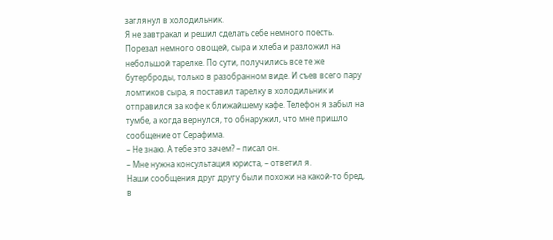заглянул в холодильник.
Я не завтракал и решил сделать себе немного поесть. Порезал немного овощей, сыра и хлеба и разложил на небольшой тарелке. По сути, получились все те же бутерброды, только в разобранном виде. И съев всего пару ломтиков сыра, я поставил тарелку в холодильник и отправился за кофе к ближайшему кафе. Телефон я забыл на тумбе, а когда вернулся, то обнаружил, что мне пришло сообщение от Серафима.
– Не знаю. А тебе это зачем? – писал он.
– Мне нужна консультация юриста, – ответил я.
Наши сообщения друг другу были похожи на какой-то бред, в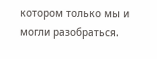котором только мы и могли разобраться.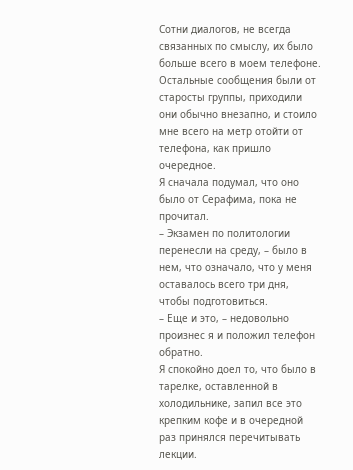Сотни диалогов, не всегда связанных по смыслу, их было больше всего в моем телефоне. Остальные сообщения были от старосты группы, приходили они обычно внезапно, и стоило мне всего на метр отойти от телефона, как пришло очередное.
Я сначала подумал, что оно было от Серафима, пока не прочитал.
– Экзамен по политологии перенесли на среду, – было в нем, что означало, что у меня оставалось всего три дня, чтобы подготовиться.
– Еще и это, – недовольно произнес я и положил телефон обратно.
Я спокойно доел то, что было в тарелке, оставленной в холодильнике, запил все это крепким кофе и в очередной раз принялся перечитывать лекции.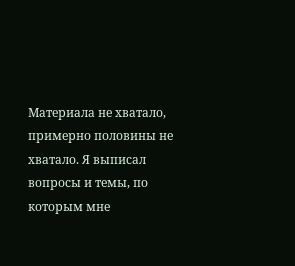Материала не хватало, примерно половины не хватало. Я выписал вопросы и темы, по которым мне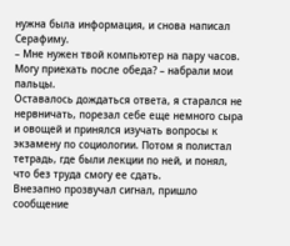нужна была информация, и снова написал Серафиму.
– Мне нужен твой компьютер на пару часов. Могу приехать после обеда? – набрали мои пальцы.
Оставалось дождаться ответа, я старался не нервничать, порезал себе еще немного сыра и овощей и принялся изучать вопросы к экзамену по социологии. Потом я полистал тетрадь, где были лекции по ней, и понял, что без труда смогу ее сдать.
Внезапно прозвучал сигнал, пришло сообщение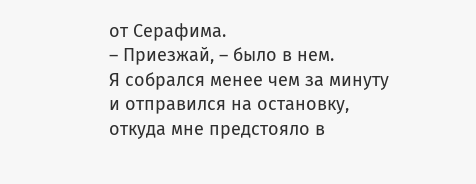от Серафима.
– Приезжай, – было в нем.
Я собрался менее чем за минуту и отправился на остановку, откуда мне предстояло в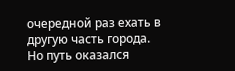очередной раз ехать в другую часть города. Но путь оказался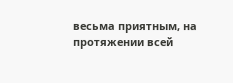весьма приятным, на протяжении всей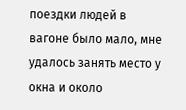поездки людей в вагоне было мало, мне удалось занять место у окна и около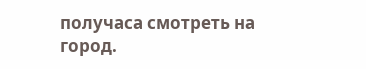получаса смотреть на город.